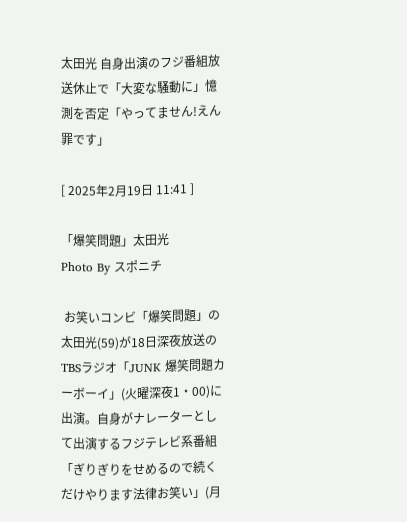太田光 自身出演のフジ番組放送休止で「大変な騒動に」憶測を否定「やってません!えん罪です」

[ 2025年2月19日 11:41 ]

「爆笑問題」太田光
Photo By スポニチ

 お笑いコンビ「爆笑問題」の太田光(59)が18日深夜放送のTBSラジオ「JUNK 爆笑問題カーボーイ」(火曜深夜1・00)に出演。自身がナレーターとして出演するフジテレビ系番組「ぎりぎりをせめるので続くだけやります法律お笑い」(月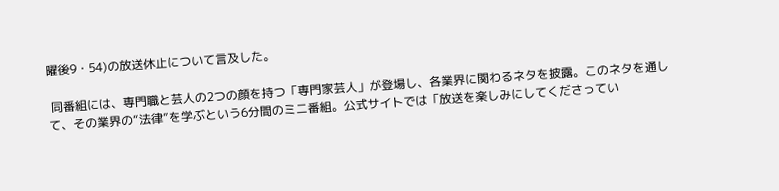曜後9・54)の放送休止について言及した。

 同番組には、専門職と芸人の2つの顔を持つ「専門家芸人」が登場し、各業界に関わるネタを披露。このネタを通して、その業界の“法律”を学ぶという6分間のミニ番組。公式サイトでは「放送を楽しみにしてくださってい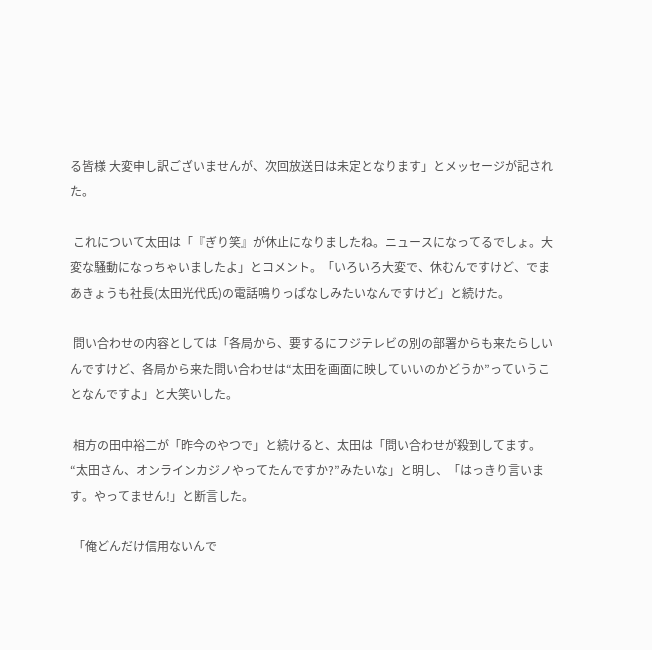る皆様 大変申し訳ございませんが、次回放送日は未定となります」とメッセージが記された。

 これについて太田は「『ぎり笑』が休止になりましたね。ニュースになってるでしょ。大変な騒動になっちゃいましたよ」とコメント。「いろいろ大変で、休むんですけど、でまあきょうも社長(太田光代氏)の電話鳴りっぱなしみたいなんですけど」と続けた。

 問い合わせの内容としては「各局から、要するにフジテレビの別の部署からも来たらしいんですけど、各局から来た問い合わせは“太田を画面に映していいのかどうか”っていうことなんですよ」と大笑いした。

 相方の田中裕二が「昨今のやつで」と続けると、太田は「問い合わせが殺到してます。“太田さん、オンラインカジノやってたんですか?”みたいな」と明し、「はっきり言います。やってません!」と断言した。

 「俺どんだけ信用ないんで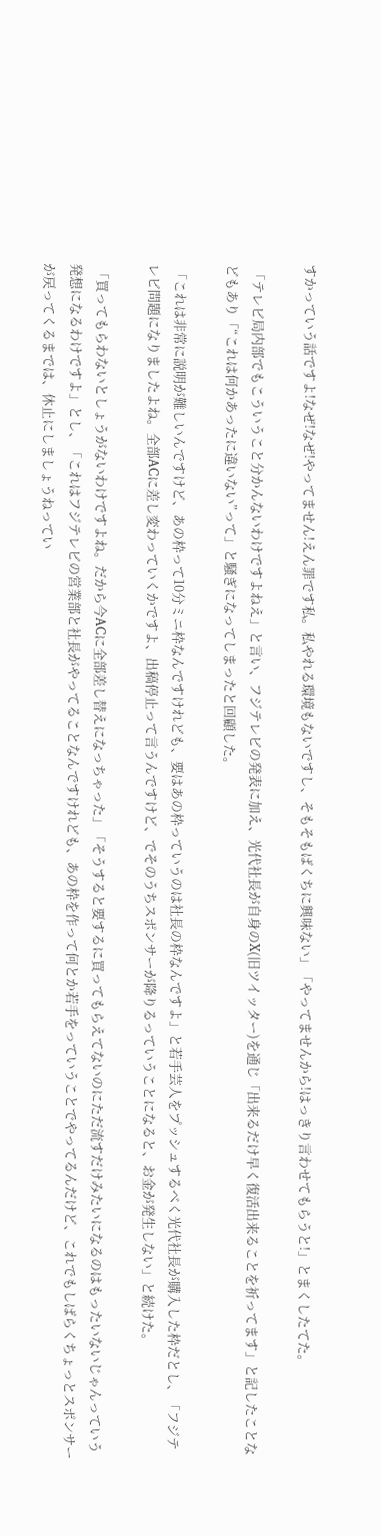すかっていう話ですよ!なぜ!なぜ!やってません!えん罪です私。私やれる環境もないですし、そもそもばくちに興味ない」「やってませんから!はっきり言わせてもらうと!」とまくしたてた。

 「テレビ局内部でもこういうこと分かんないわけですよねえ」と言い、フジテレビの発表に加え、光代社長が自身のX(旧ツイッター)を通じ「出来るだけ早く復活出来ることを祈ってます」と記したことなどもあり「“これは何かあったに違いない”って」と騒ぎになってしまったと回顧した。

 「これは非常に説明が難しいんですけど、あの枠って10分ミニ枠なんですけれども、要はあの枠っていうのは社長の枠なんですよ」と若手芸人をプッシュするべく光代社長が購入した枠だとし、「フジテレビ問題になりましたよね。全部ACに差し変わっていくかですよ、出稿停止って言うんですけど、でそのうちスポンサーが降りるっていうことになると、お金が発生しない」と続けた。

 「買ってもらわないとしょうがないわけですよね。だから今ACに全部差し替えになっちゃった」「そうすると要するに買ってもらえてないのにただ流すだけみたいになるのはもったいないじゃんっていう発想になるわけですよ」とし、「これはフジテレビの営業部と社長がやってることなんですけれども、あの枠を作って何とか若手をっていうことでやってるんだけど、これでもしばらくちょっとスポンサーが戻ってくるまでは、休止にしましょうねってい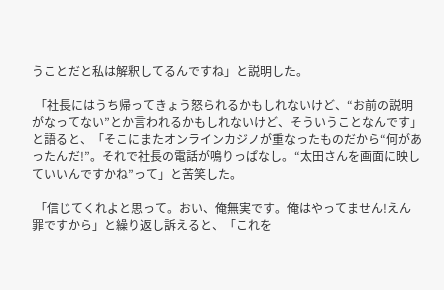うことだと私は解釈してるんですね」と説明した。

 「社長にはうち帰ってきょう怒られるかもしれないけど、“お前の説明がなってない”とか言われるかもしれないけど、そういうことなんです」と語ると、「そこにまたオンラインカジノが重なったものだから“何があったんだ!”。それで社長の電話が鳴りっぱなし。“太田さんを画面に映していいんですかね”って」と苦笑した。

 「信じてくれよと思って。おい、俺無実です。俺はやってません!えん罪ですから」と繰り返し訴えると、「これを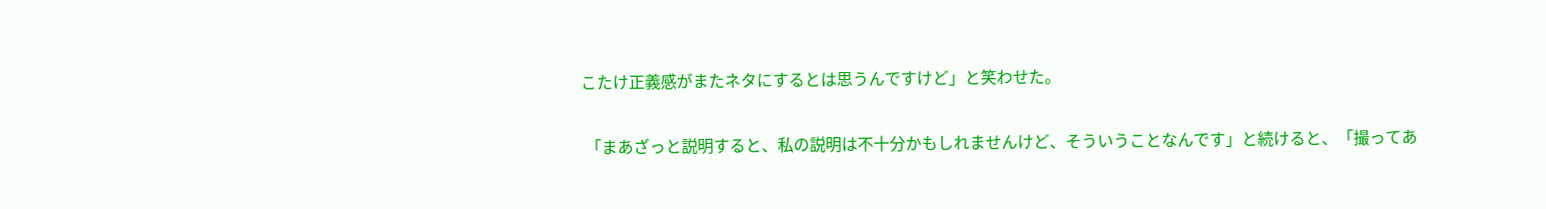こたけ正義感がまたネタにするとは思うんですけど」と笑わせた。

 「まあざっと説明すると、私の説明は不十分かもしれませんけど、そういうことなんです」と続けると、「撮ってあ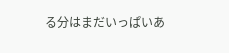る分はまだいっぱいあ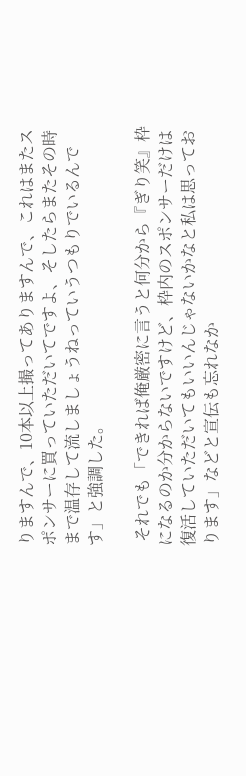りますんで、10本以上撮ってありますんで、これはまたスポンサーに買っていただいてですよ、そしたらまたその時まで温存して流しましょうねっていうつもりでいるんです」と強調した。

 それでも「できれば俺厳密に言うと何分から『ぎり笑』枠になるのか分からないですけど、枠内のスポンサーだけは復活していただいてもいいんじゃないかなと私は思っております」などと宣伝も忘れなか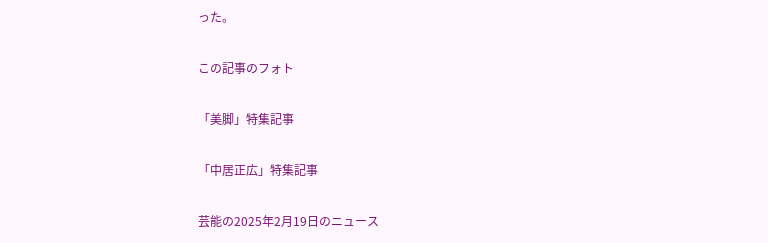った。

この記事のフォト

「美脚」特集記事

「中居正広」特集記事

芸能の2025年2月19日のニュース